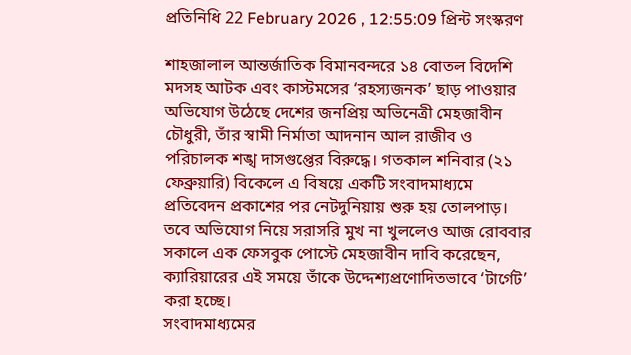প্রতিনিধি 22 February 2026 , 12:55:09 প্রিন্ট সংস্করণ

শাহজালাল আন্তর্জাতিক বিমানবন্দরে ১৪ বোতল বিদেশি মদসহ আটক এবং কাস্টমসের ‘রহস্যজনক’ ছাড় পাওয়ার অভিযোগ উঠেছে দেশের জনপ্রিয় অভিনেত্রী মেহজাবীন চৌধুরী, তাঁর স্বামী নির্মাতা আদনান আল রাজীব ও পরিচালক শঙ্খ দাসগুপ্তের বিরুদ্ধে। গতকাল শনিবার (২১ ফেব্রুয়ারি) বিকেলে এ বিষয়ে একটি সংবাদমাধ্যমে প্রতিবেদন প্রকাশের পর নেটদুনিয়ায় শুরু হয় তোলপাড়। তবে অভিযোগ নিয়ে সরাসরি মুখ না খুললেও আজ রোববার সকালে এক ফেসবুক পোস্টে মেহজাবীন দাবি করেছেন, ক্যারিয়ারের এই সময়ে তাঁকে উদ্দেশ্যপ্রণোদিতভাবে ‘টার্গেট’ করা হচ্ছে।
সংবাদমাধ্যমের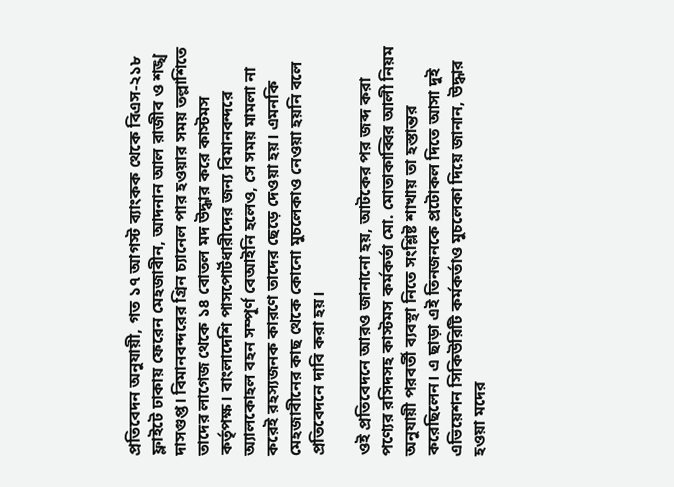প্রতিবেদন অনুযায়ী, গত ১৭ আগস্ট ব্যাংকক থেকে বিএস-২১৮ ফ্লাইটে ঢাকায় ফেরেন মেহজাবীন, আদনান আল রাজীব ও শঙ্খ দাসগুপ্ত। বিমানবন্দরের গ্রিন চ্যানেল পার হওয়ার সময় তল্লাশিতে তাদের লাগেজ থেকে ১৪ বোতল মদ উদ্ধার করে কাস্টমস কর্তৃপক্ষ। বাংলাদেশি পাসপোর্টধারীদের জন্য বিমানবন্দরে অ্যালকোহল বহন সম্পূর্ণ বেআইনি হলেও, সে সময় মামলা না করেই রহস্যজনক কারণে তাদের ছেড়ে দেওয়া হয়। এমনকি মেহজাবীনের কাছ থেকে কোনো মুচলেকাও নেওয়া হয়নি বলে প্রতিবেদনে দাবি করা হয়।

ওই প্রতিবেদনে আরও জানানো হয়, আটকের পর জব্দ করা পণ্যের রসিদসহ কাস্টমস কর্মকর্তা মো. মোতাকাব্বির আলী নিয়ম অনুযায়ী পরবর্তী ব্যবস্থা নিতে সংশ্লিষ্ট শাখায় তা হস্তান্তর করেছিলেন। এ ছাড়া এই তিনজনকে প্রটোকল দিতে আসা দুই এভিয়েশন সিকিউরিটি কর্মকর্তাও মুচলেকা দিয়ে জানান, উদ্ধার হওয়া মদের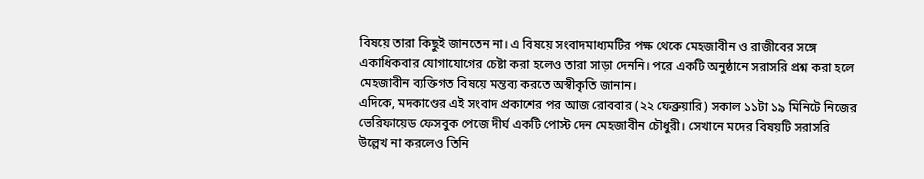বিষয়ে তারা কিছুই জানতেন না। এ বিষয়ে সংবাদমাধ্যমটির পক্ষ থেকে মেহজাবীন ও রাজীবের সঙ্গে একাধিকবার যোগাযোগের চেষ্টা করা হলেও তারা সাড়া দেননি। পরে একটি অনুষ্ঠানে সরাসরি প্রশ্ন করা হলে মেহজাবীন ব্যক্তিগত বিষয়ে মন্তব্য করতে অস্বীকৃতি জানান।
এদিকে, মদকাণ্ডের এই সংবাদ প্রকাশের পর আজ রোববার (২২ ফেব্রুয়ারি) সকাল ১১টা ১৯ মিনিটে নিজের ভেরিফায়েড ফেসবুক পেজে দীর্ঘ একটি পোস্ট দেন মেহজাবীন চৌধুরী। সেখানে মদের বিষয়টি সরাসরি উল্লেখ না করলেও তিনি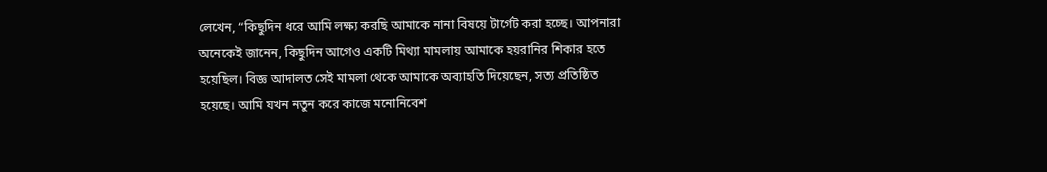লেখেন, “কিছুদিন ধরে আমি লক্ষ্য করছি আমাকে নানা বিষয়ে টার্গেট করা হচ্ছে। আপনারা অনেকেই জানেন, কিছুদিন আগেও একটি মিথ্যা মামলায় আমাকে হয়রানির শিকার হতে হয়েছিল। বিজ্ঞ আদালত সেই মামলা থেকে আমাকে অব্যাহতি দিয়েছেন, সত্য প্রতিষ্ঠিত হয়েছে। আমি যখন নতুন করে কাজে মনোনিবেশ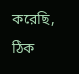করেছি, ঠিক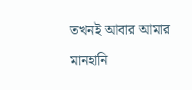তখনই আবার আমার মানহানি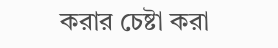করার চেষ্টা করা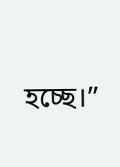হচ্ছে।”